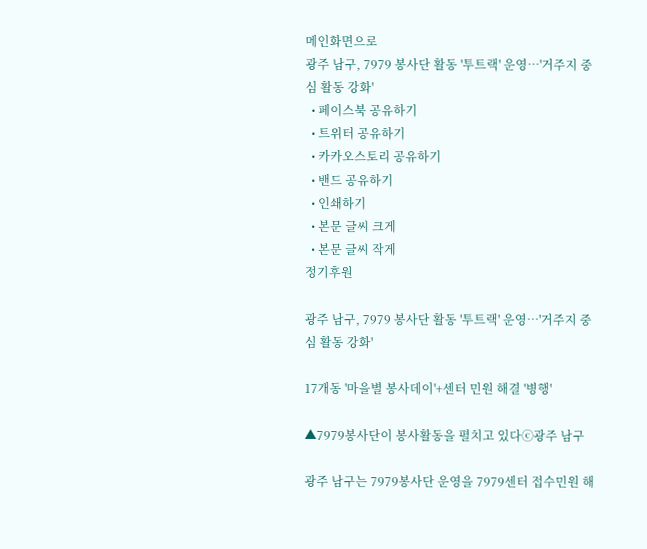메인화면으로
광주 남구, 7979 봉사단 활동 '투트랙' 운영…'거주지 중심 활동 강화'
  • 페이스북 공유하기
  • 트위터 공유하기
  • 카카오스토리 공유하기
  • 밴드 공유하기
  • 인쇄하기
  • 본문 글씨 크게
  • 본문 글씨 작게
정기후원

광주 남구, 7979 봉사단 활동 '투트랙' 운영…'거주지 중심 활동 강화'

17개동 '마을별 봉사데이'+센터 민원 해결 '병행'

▲7979봉사단이 봉사활동을 펼치고 있다ⓒ광주 남구

광주 남구는 7979봉사단 운영을 7979센터 접수민원 해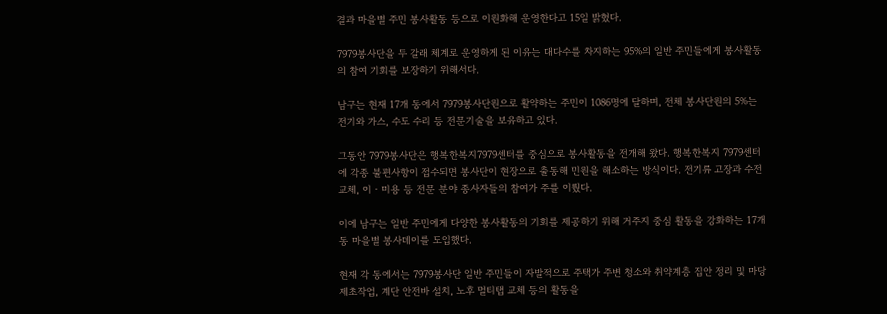결과 마을별 주민 봉사활동 등으로 이원화해 운영한다고 15일 밝혔다.

7979봉사단을 두 갈래 체계로 운영하게 된 이유는 대다수를 차지하는 95%의 일반 주민들에게 봉사활동의 참여 기회를 보장하기 위해서다.

남구는 현재 17개 동에서 7979봉사단원으로 활약하는 주민이 1086명에 달하며, 전체 봉사단원의 5%는 전기와 가스, 수도 수리 등 전문기술을 보유하고 있다.

그동안 7979봉사단은 행복한복지7979센터를 중심으로 봉사활동을 전개해 왔다. 행복한복지 7979센터에 각종 불편사항이 접수되면 봉사단이 현장으로 출동해 민원을 해소하는 방식이다. 전기류 고장과 수전 교체, 이‧미용 등 전문 분야 종사자들의 참여가 주를 이뤘다.

이에 남구는 일반 주민에게 다양한 봉사활동의 기회를 제공하기 위해 거주지 중심 활동을 강화하는 17개 동 마을별 봉사데이를 도입했다.

현재 각 동에서는 7979봉사단 일반 주민들이 자발적으로 주택가 주변 청소와 취약계층 집안 정리 및 마당 제초작업, 계단 안전바 설치, 노후 멀티탭 교체 등의 활동을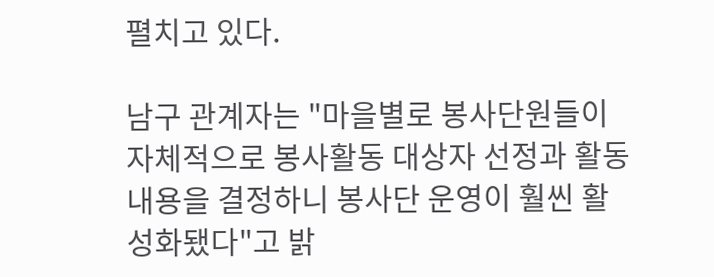펼치고 있다.

남구 관계자는 "마을별로 봉사단원들이 자체적으로 봉사활동 대상자 선정과 활동 내용을 결정하니 봉사단 운영이 훨씬 활성화됐다"고 밝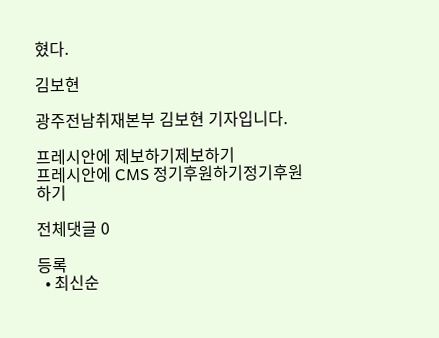혔다.

김보현

광주전남취재본부 김보현 기자입니다.

프레시안에 제보하기제보하기
프레시안에 CMS 정기후원하기정기후원하기

전체댓글 0

등록
  • 최신순